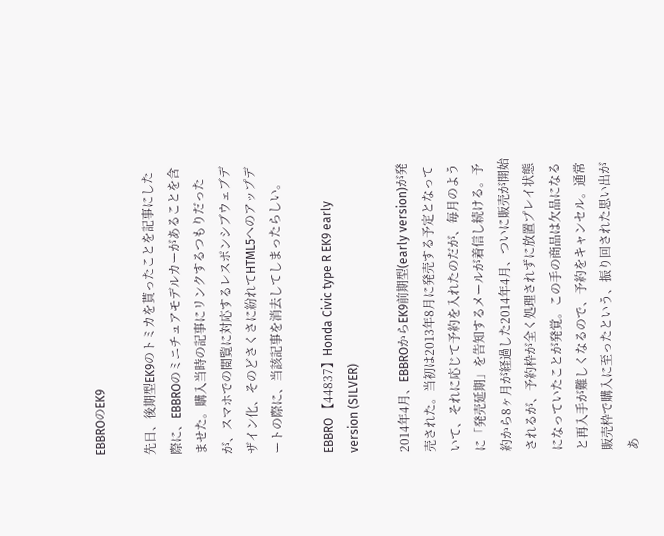EBBROのEK9

先日、後期型EK9のトミカを貰ったことを記事にした際に、EBBROのミニチュアモデルカーがあることを含ませた。購入当時の記事にリンクするつもりだったが、スマホでの閲覧に対応するレスポンシブウェブデザイン化、そのどさくさに紛れてHTML5へのアップデートの際に、当該記事を消去してしまったらしい。

EBBRO 【44837】Honda Civic type R EK9 early version (SILVER)

2014年4月、EBBROからEK9前期型(early version)が発売された。当初は2013年8月に発売する予定となっていて、それに応じて予約を入れたのだが、毎月のように「発売延期」を告知するメールが着信し続ける。予約から8ヶ月が経過した2014年4月、ついに販売が開始されるが、予約枠が全く処理されずに放置プレイ状態になっていたことが発覚。この手の商品は欠品になると再入手が難しくなるので、予約をキャンセル。通常販売枠で購入に至ったという、振り回された思い出があ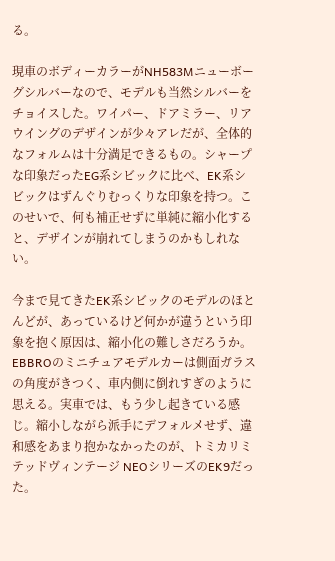る。

現車のボディーカラーがNH583Mニューボーグシルバーなので、モデルも当然シルバーをチョイスした。ワイパー、ドアミラー、リアウイングのデザインが少々アレだが、全体的なフォルムは十分満足できるもの。シャープな印象だったEG系シビックに比べ、EK系シビックはずんぐりむっくりな印象を持つ。このせいで、何も補正せずに単純に縮小化すると、デザインが崩れてしまうのかもしれない。

今まで見てきたEK系シビックのモデルのほとんどが、あっているけど何かが違うという印象を抱く原因は、縮小化の難しさだろうか。EBBROのミニチュアモデルカーは側面ガラスの角度がきつく、車内側に倒れすぎのように思える。実車では、もう少し起きている感じ。縮小しながら派手にデフォルメせず、違和感をあまり抱かなかったのが、トミカリミテッドヴィンテージ NEOシリーズのEK9だった。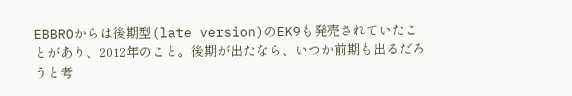EBBROからは後期型(late version)のEK9も発売されていたことがあり、2012年のこと。後期が出たなら、いつか前期も出るだろうと考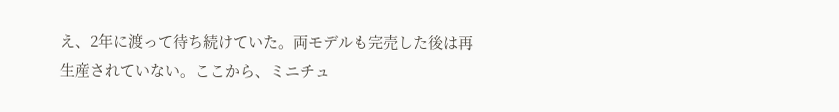え、2年に渡って待ち続けていた。両モデルも完売した後は再生産されていない。ここから、ミニチュ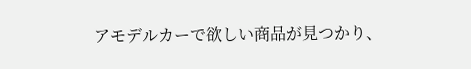アモデルカーで欲しい商品が見つかり、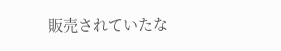販売されていたな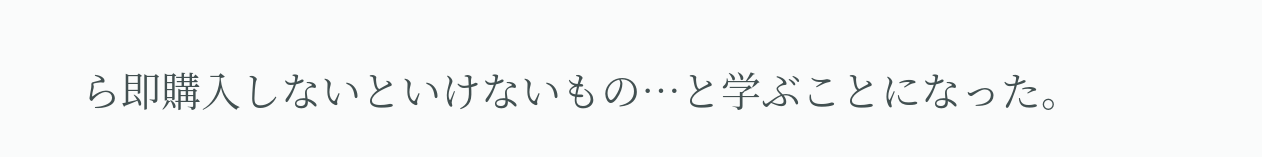ら即購入しないといけないもの…と学ぶことになった。